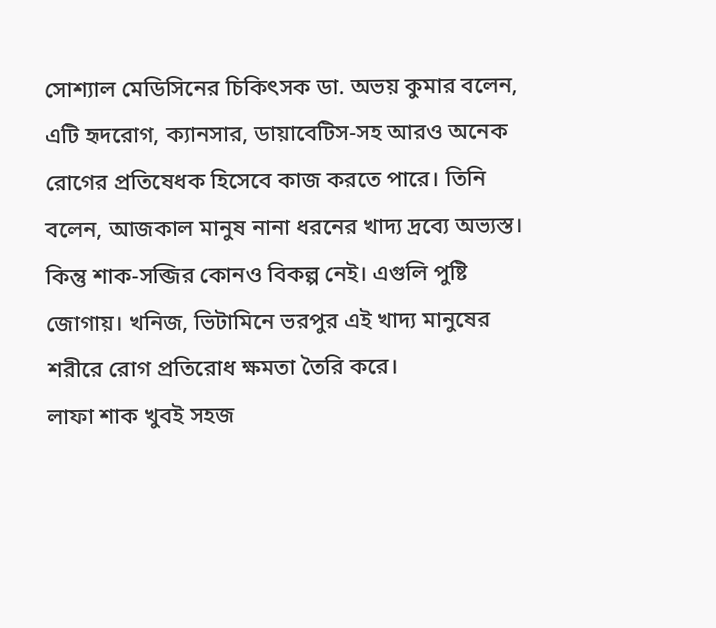সোশ্যাল মেডিসিনের চিকিৎসক ডা. অভয় কুমার বলেন, এটি হৃদরোগ, ক্যানসার, ডায়াবেটিস-সহ আরও অনেক রোগের প্রতিষেধক হিসেবে কাজ করতে পারে। তিনি বলেন, আজকাল মানুষ নানা ধরনের খাদ্য দ্রব্যে অভ্যস্ত। কিন্তু শাক-সব্জির কোনও বিকল্প নেই। এগুলি পুষ্টি জোগায়। খনিজ, ভিটামিনে ভরপুর এই খাদ্য মানুষের শরীরে রোগ প্রতিরোধ ক্ষমতা তৈরি করে।
লাফা শাক খুবই সহজ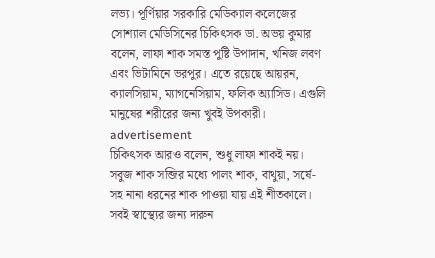লভ্য। পূর্ণিয়ার সরকারি মেডিক্যাল কলেজের সোশ্যাল মেডিসিনের চিকিৎসক ডা. অভয় কুমার বলেন, লাফা শাক সমস্ত পুষ্টি উপাদান, খনিজ লবণ এবং ভিটামিনে ভরপুর। এতে রয়েছে আয়রন, ক্যালসিয়াম, ম্যাগনেসিয়াম, ফলিক অ্যাসিড। এগুলি মানুষের শরীরের জন্য খুবই উপকারী।
advertisement
চিকিৎসক আরও বলেন, শুধু লাফা শাকই নয়। সবুজ শাক সব্জির মধ্যে পালং শাক, বাথুয়া, সর্ষে-সহ নানা ধরনের শাক পাওয়া যায় এই শীতকালে। সবই স্বাস্থ্যের জন্য দারুন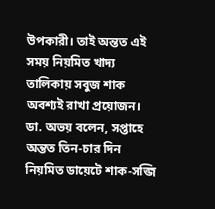উপকারী। তাই অন্তত এই সময় নিয়মিত খাদ্য তালিকায় সবুজ শাক অবশ্যই রাখা প্রয়োজন। ডা. অভয় বলেন, সপ্তাহে অন্তত তিন-চার দিন নিয়মিত ডায়েটে শাক-সব্জি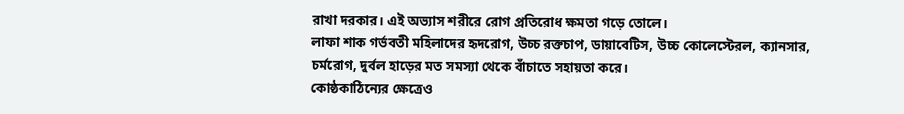রাখা দরকার। এই অভ্যাস শরীরে রোগ প্রতিরোধ ক্ষমতা গড়ে তোলে।
লাফা শাক গর্ভবতী মহিলাদের হৃদরোগ, উচ্চ রক্তচাপ, ডায়াবেটিস, উচ্চ কোলেস্টেরল, ক্যানসার, চর্মরোগ, দুর্বল হাড়ের মত সমস্যা থেকে বাঁচাতে সহায়তা করে।
কোষ্ঠকাঠিন্যের ক্ষেত্রেও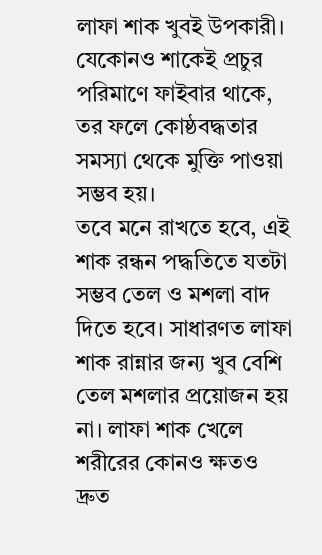লাফা শাক খুবই উপকারী। যেকোনও শাকেই প্রচুর পরিমাণে ফাইবার থাকে, তর ফলে কোষ্ঠবদ্ধতার সমস্যা থেকে মুক্তি পাওয়া সম্ভব হয়।
তবে মনে রাখতে হবে, এই শাক রন্ধন পদ্ধতিতে যতটা সম্ভব তেল ও মশলা বাদ দিতে হবে। সাধারণত লাফা শাক রান্নার জন্য খুব বেশি তেল মশলার প্রয়োজন হয় না। লাফা শাক খেলে শরীরের কোনও ক্ষতও দ্রুত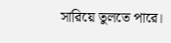সারিয়ে তুলতে পারে।